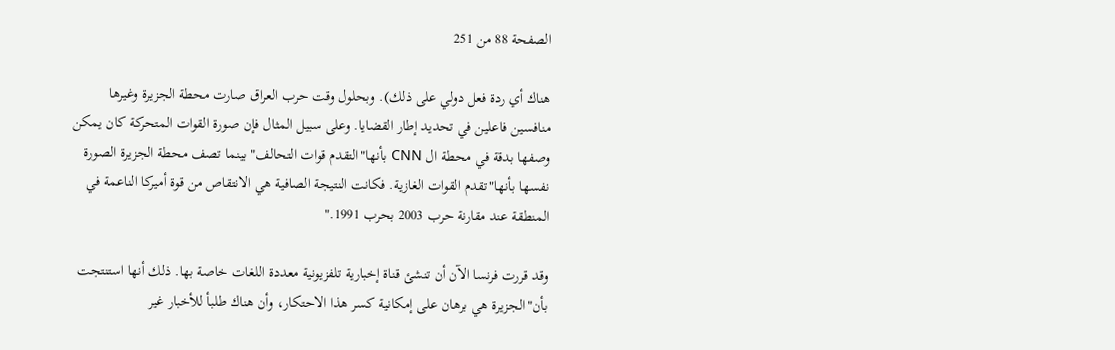الصفحة 88 من 251

هناك أي ردة فعل دولي على ذلك). وبحلول وقت حرب العراق صارت محطة الجزيرة وغيرها منافسين فاعلين في تحديد إطار القضايا. وعلى سبيل المثال فإن صورة القوات المتحركة كان يمكن وصفها بدقة في محطة ال CNN بأنها"التقدم قوات التحالف"بينما تصف محطة الجزيرة الصورة نفسها بأنها"تقدم القوات الغازية. فكانت النتيجة الصافية هي الانتقاص من قوة أميركا الناعمة في المنطقة عند مقارنة حرب 2003 بحرب 1991."

وقد قررت فرنسا الآن أن تنشئ قناة إخبارية تلفزيونية معددة اللغات خاصة بها. ذلك أنها استنتجت بأن"الجزيرة هي برهان على إمكانية كسر هذا الاحتكار، وأن هناك طلبأ للأخبار غير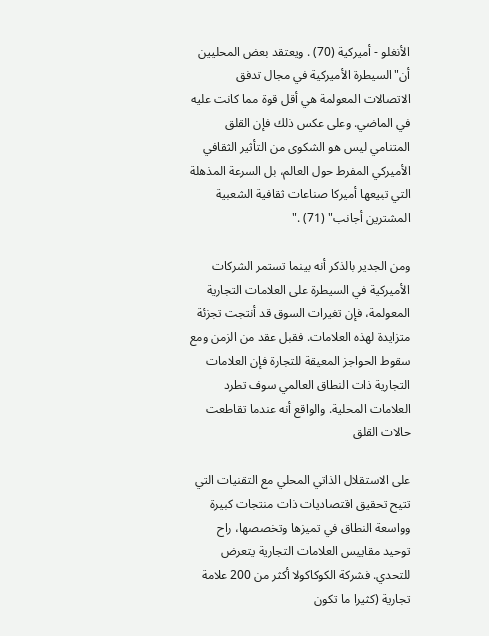الأنغلو - أميركية (70) . ويعتقد بعض المحليين أن"السيطرة الأميركية في مجال تدفق الاتصالات المعولمة هي أقل قوة مما كانت عليه في الماضي. وعلى عكس ذلك فإن القلق المتنامي ليس هو الشكوى من التأثير الثقافي الأميركي المفرط حول العالم، بل السرعة المذهلة التي تبيعها أميركا صناعات ثقافية الشعبية المشترين أجانب" (71) ."

ومن الجدير بالذكر أنه بينما تستمر الشركات الأميركية في السيطرة على العلامات التجارية المعولمة، فإن تغيرات السوق قد أنتجت تجزئة متزايدة لهذه العلامات. فقبل عقد من الزمن ومع سقوط الحواجز المعيقة للتجارة فإن العلامات التجارية ذات النطاق العالمي سوف تطرد العلامات المحلية. والواقع أنه عندما تقاطعت حالات القلق

على الاستقلال الذاتي المحلي مع التقنيات التي تتيح تحقيق اقتصاديات ذات منتجات كبيرة وواسعة النطاق في تميزها وتخصصها، راح توحيد مقاييس العلامات التجارية يتعرض للتحدي. فشركة الكوكاكولا أكثر من 200 علامة تجارية (كثيرا ما تكون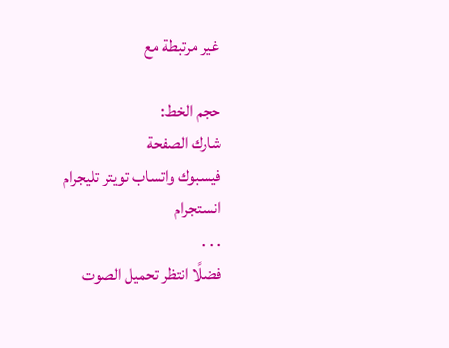غير مرتبطة مع

حجم الخط:
شارك الصفحة
فيسبوك واتساب تويتر تليجرام انستجرام
. . .
فضلًا انتظر تحميل الصوت